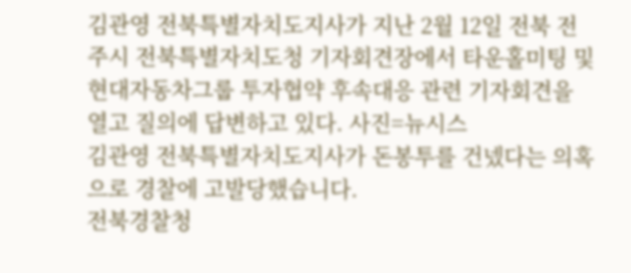김관영 전북특별자치도지사가 지난 2월 12일 전북 전주시 전북특별자치도청 기자회견장에서 타운홀미팅 및 현대자동차그룹 투자협약 후속대응 관련 기자회견을 열고 질의에 답변하고 있다. 사진=뉴시스
김관영 전북특별자치도지사가 돈봉투를 건넸다는 의혹으로 경찰에 고발당했습니다.
전북경찰청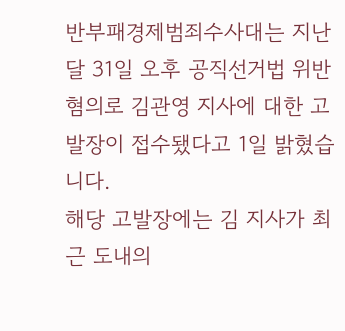반부패경제범죄수사대는 지난달 31일 오후 공직선거법 위반 혐의로 김관영 지사에 대한 고발장이 접수됐다고 1일 밝혔습니다.
해당 고발장에는 김 지사가 최근 도내의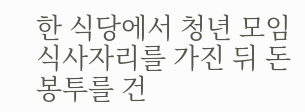한 식당에서 청년 모임 식사자리를 가진 뒤 돈봉투를 건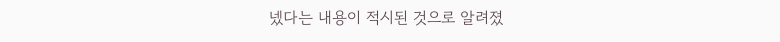넸다는 내용이 적시된 것으로 알려졌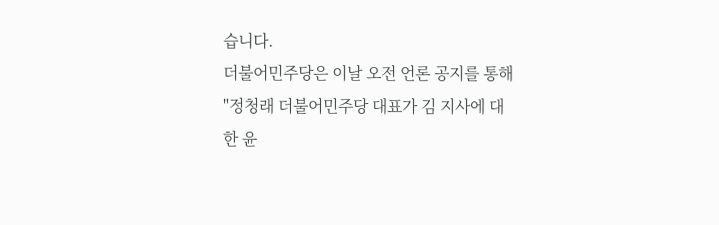습니다.
더불어민주당은 이날 오전 언론 공지를 통해 "정청래 더불어민주당 대표가 김 지사에 대한 윤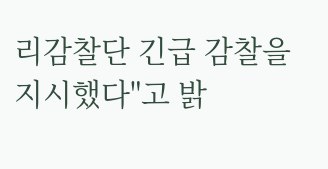리감찰단 긴급 감찰을 지시했다"고 밝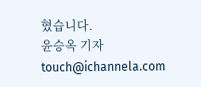혔습니다.
윤승옥 기자 touch@ichannela.com